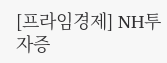[프라임경제] NH투자증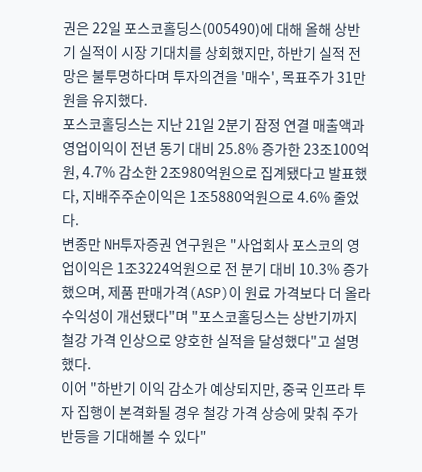권은 22일 포스코홀딩스(005490)에 대해 올해 상반기 실적이 시장 기대치를 상회했지만, 하반기 실적 전망은 불투명하다며 투자의견을 '매수', 목표주가 31만원을 유지했다.
포스코홀딩스는 지난 21일 2분기 잠정 연결 매출액과 영업이익이 전년 동기 대비 25.8% 증가한 23조100억원, 4.7% 감소한 2조980억원으로 집계됐다고 발표했다, 지배주주순이익은 1조5880억원으로 4.6% 줄었다.
변종만 NH투자증권 연구원은 "사업회사 포스코의 영업이익은 1조3224억원으로 전 분기 대비 10.3% 증가했으며, 제품 판매가격(ASP)이 원료 가격보다 더 올라 수익성이 개선됐다"며 "포스코홀딩스는 상반기까지 철강 가격 인상으로 양호한 실적을 달성했다"고 설명했다.
이어 "하반기 이익 감소가 예상되지만, 중국 인프라 투자 집행이 본격화될 경우 철강 가격 상승에 맞춰 주가 반등을 기대해볼 수 있다"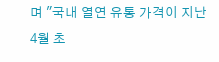며 "국내 열연 유통 가격이 지난 4월 초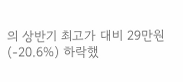의 상반기 최고가 대비 29만원(-20.6%) 하락했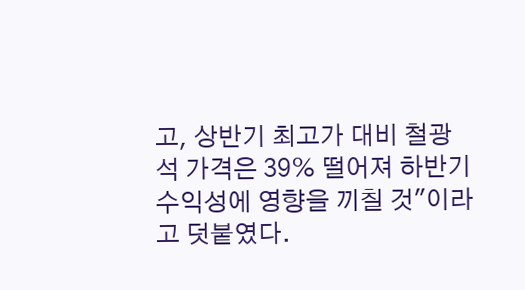고, 상반기 최고가 대비 철광석 가격은 39% 떨어져 하반기 수익성에 영향을 끼칠 것"이라고 덧붙였다.